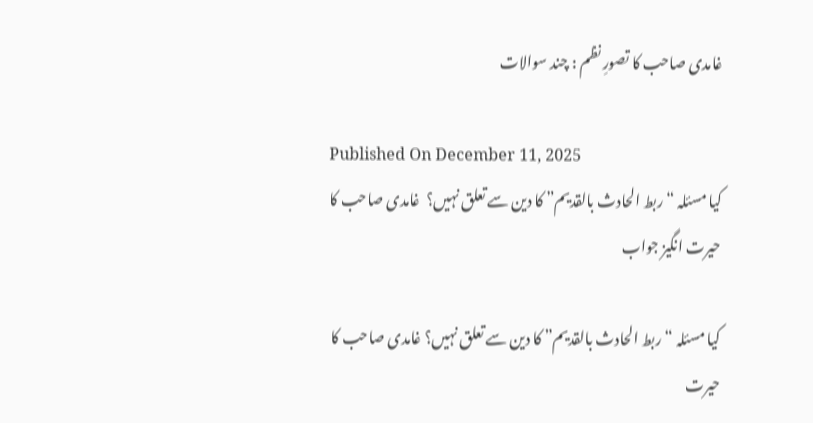غامدی صاحب کا تصورِ نظم : چند سوالات

Published On December 11, 2025
کیا مسئلہ “ربط الحادث بالقدیم” کا دین سے تعلق نہیں؟  غامدی صاحب کا حیرت انگیز جواب

کیا مسئلہ “ربط الحادث بالقدیم” کا دین سے تعلق نہیں؟ غامدی صاحب کا حیرت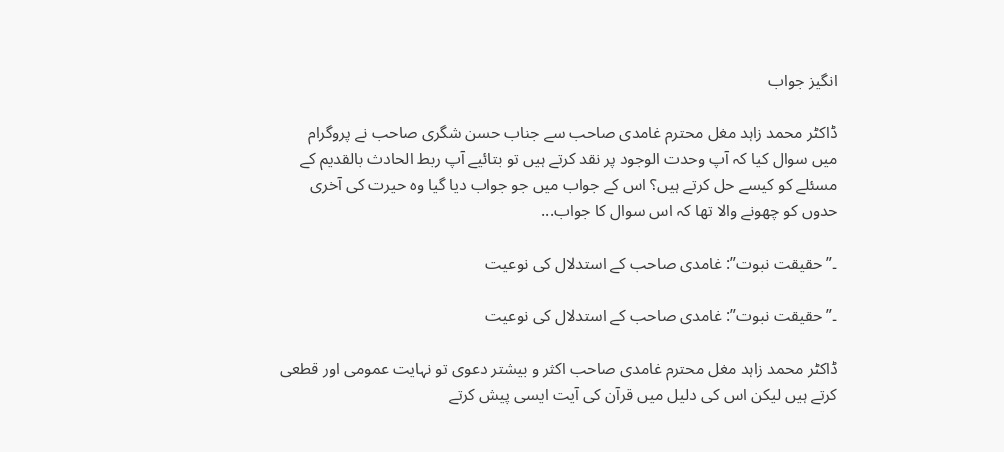انگیز جواب

ڈاکٹر محمد زاہد مغل محترم غامدی صاحب سے جناب حسن شگری صاحب نے پروگرام میں سوال کیا کہ آپ وحدت الوجود پر نقد کرتے ہیں تو بتائیے آپ ربط الحادث بالقدیم کے مسئلے کو کیسے حل کرتے ہیں؟ اس کے جواب میں جو جواب دیا گیا وہ حیرت کی آخری حدوں کو چھونے والا تھا کہ اس سوال کا جواب...

۔”حقیقت نبوت”: غامدی صاحب کے استدلال کی نوعیت

۔”حقیقت نبوت”: غامدی صاحب کے استدلال کی نوعیت

ڈاکٹر محمد زاہد مغل محترم غامدی صاحب اکثر و بیشتر دعوی تو نہایت عمومی اور قطعی کرتے ہیں لیکن اس کی دلیل میں قرآن کی آیت ایسی پیش کرتے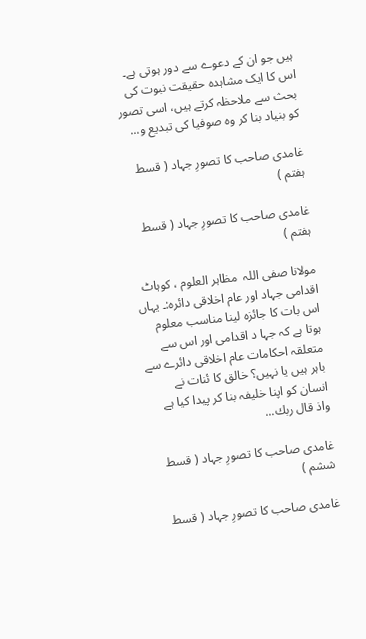ہیں جو ان کے دعوے سے دور ہوتی ہے۔ اس کا ایک مشاہدہ حقیقت نبوت کی بحث سے ملاحظہ کرتے ہیں، اسی تصور کو بنیاد بنا کر وہ صوفیا کی تبدیع و...

غامدی صاحب کا تصورِ جہاد ( قسط ہفتم )

غامدی صاحب کا تصورِ جہاد ( قسط ہفتم )

مولانا صفی اللہ  مظاہر العلوم ، کوہاٹ اقدامی جہاد اور عام اخلاقی دائرہ:۔ یہاں اس بات کا جائزہ لینا مناسب معلوم ہوتا ہے کہ جہا د اقدامی اور اس سے متعلقہ احکامات عام اخلاقی دائرے سے باہر ہیں یا نہیں؟ خالق کا ئنات نے انسان کو اپنا خلیفہ بنا کر پیدا کیا ہے واذ قال ربك...

غامدی صاحب کا تصورِ جہاد ( قسط ششم )

غامدی صاحب کا تصورِ جہاد ( قسط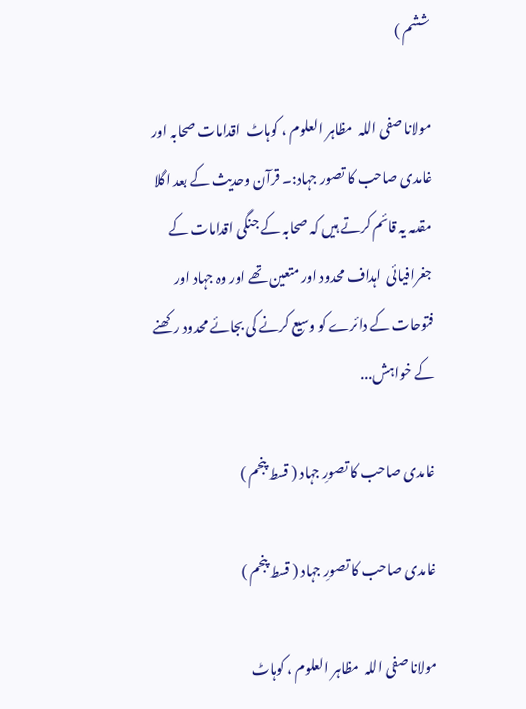ششم )

مولانا صفی اللہ  مظاہر العلوم ، کوہاٹ  اقدامات صحابہ اور غامدی صاحب کا تصور جہاد:۔ قرآن وحدیث کے بعد اگلا مقدمہ یہ قائم کرتے ہیں کہ صحابہ کے جنگی اقدامات کے جغرافیائی  اہداف محدود اور متعین تھے اور وہ جہاد اور فتوحات کے دائرے کو وسیع کرنے کی بجائے محدود رکھنے کے خواہش...

غامدی صاحب کا تصورِ جہاد ( قسط پنجم )

غامدی صاحب کا تصورِ جہاد ( قسط پنجم )

مولانا صفی اللہ  مظاہر العلوم ، کوہاٹ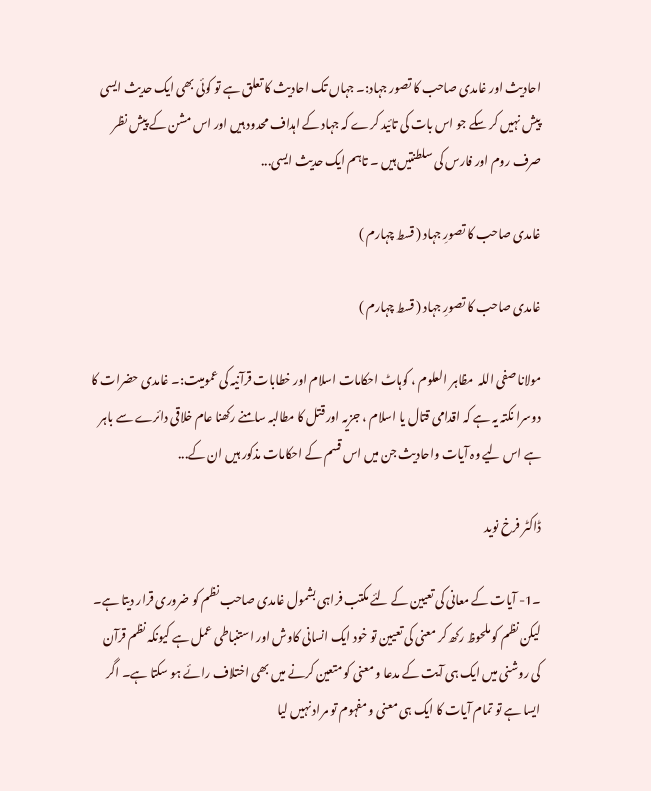احادیث اور غامدی صاحب کا تصور جہاد:۔ جہاں تک احادیث کا تعلق ہے تو کوئی بھی ایک حدیث ایسی پیش نہیں کر سکے جو اس بات کی تائید کرے کہ جہاد کے اہداف محدود ہیں اور اس مشن کے پیش نظر صرف روم اور فارس کی سلطنتیں ہیں ۔ تاہم ایک حدیث ایسی...

غامدی صاحب کا تصورِ جہاد ( قسط چہارم )

غامدی صاحب کا تصورِ جہاد ( قسط چہارم )

مولانا صفی اللہ  مظاہر العلوم ، کوہاٹ احکامات اسلام اور خطابات قرآنیہ کی عمومیت:۔ غامدی حضرات کا دوسرا نکتہ یہ ہے کہ اقدامی قتال یا اسلام ، جزیہ اور قتل کا مطالبہ سامنے رکھنا عام خلاقی دائرے سے باہر ہے اس لیے وہ آیات واحادیث جن میں اس قسم کے احکامات مذکور ہیں ان کے...

ڈاکٹر فرخ نوید

۔1- آیات کے معانی کی تعیین کے لئے مکتب فراہی بشمول غامدی صاحب نظم کو ضروری قرار دیتا ہے۔ لیکن نظم کو ملحوظ رکھ کر معنی کی تعیین تو خود ایک انسانی کاوش اور استنباطی عمل ہے کیونکہ نظم قرآن کی روشنی میں ایک ہی آیت کے مدعا و معنی کو متعین کرنے میں بھی اختلاف رائے ہو سکتا ہے۔ اگر ایسا ہے تو تمام آیات کا ایک ہی معنی و مفہوم تو مراد نہیں لیا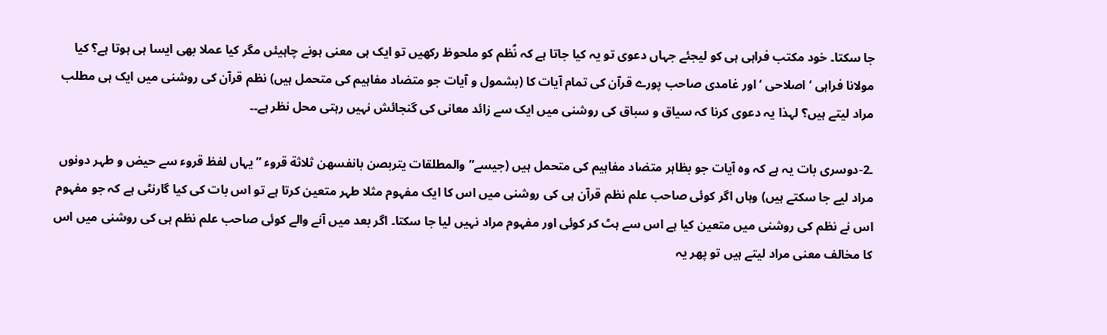جا سکتا۔ خود مکتب فراہی ہی کو لیجئے جہاں دعوی تو یہ کیا جاتا ہے کہ نؑظم کو ملحوظ رکھیں تو ایک ہی معنی ہونے چاہیئں مگر کیا عملا بھی ایسا ہی ہوتا ہے؟ کیا مولانا فراہی ‘ اصلاحی ‘ اور غامدی صاحب پورے قرآن کی تمام آیات کا (بشمول و آیات جو متضاد مفاہیم کی متحمل ہیں) نظم قرآن کی روشنی میں ایک ہی مطلب مراد لیتے ہیں؟ لہذا یہ دعوی کرنا کہ سیاق و سباق کی روشنی میں ایک سے زائد معانی کی گنجائش نہیں رہتی محل نظر ہے۔۔

۔2-دوسری بات یہ ہے کہ وہ آیات جو بظاہر متضاد مفاہیم کی متحمل ہیں (جیسے” والمطلقات یتربصن بانفسھن ثلاثة قروء ” یہاں لفظ قروء سے حیض و طہر دونوں مراد لیے جا سکتے ہیں) وہاں اگر کوئی صاحب علم نظم قرآن ہی کی روشنی میں اس کا ایک مفہوم مثلا طہر متعین کرتا ہے تو اس بات کی کیا گارنٹی ہے کہ جو مفہوم اس نے نظم کی روشنی میں متعین کیا ہے اس سے ہٹ کر کوئی اور مفہوم مراد نہیں لیا جا سکتا۔ اگر بعد میں آنے والے کوئی صاحب علم نظم ہی کی روشنی میں اس کا مخالف معنی مراد لیتے ہیں تو پھر یہ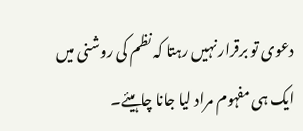دعوی تو برقرار نہیں رہتا کہ نظم کی روشنی میں ایک ہی مفہوم مراد لیا جانا چاہیئے۔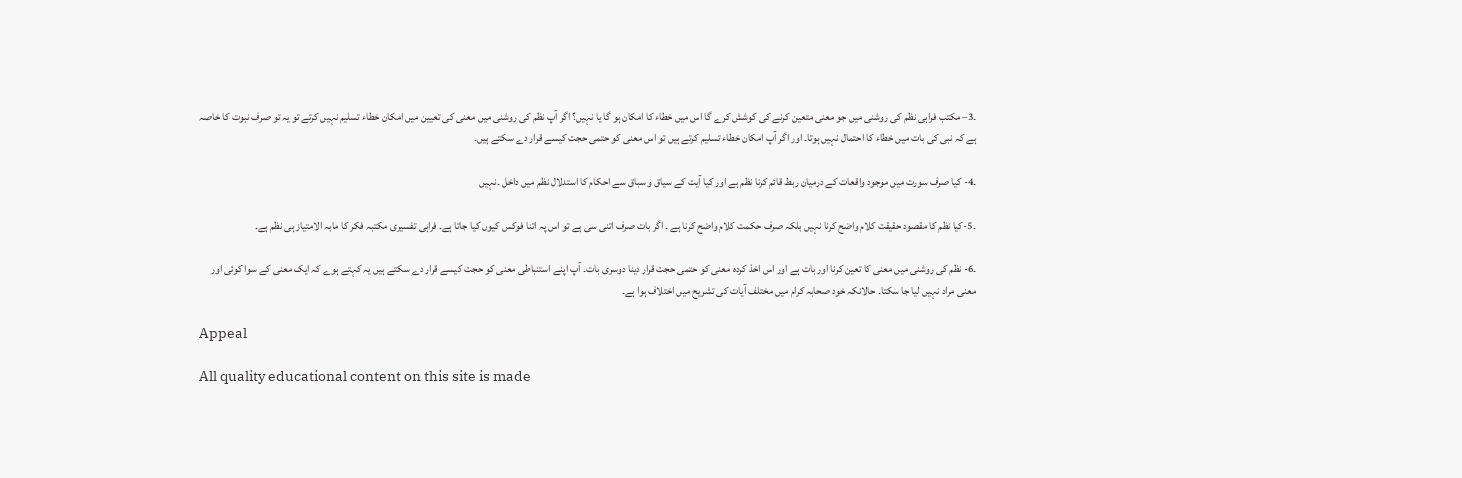۔3– مکتب فراہی نظم کی روشنی میں جو معنی متعین کرنے کی کوشش کرے گا اس میں خطاء کا امکان ہو گا یا نہیں؟ اگر آپ نظم کی روشنی میں معنی کی تعیین میں امکان خطاء تسلیم نہیں کرتے تو یہ تو صرف نبوت کا خاصہ ہے کہ نبی کی بات میں خطاء کا احتمال نہیں ہوتا۔ اور اگر آپ امکان خطاء تسلیم کرتے ہیں تو اس معنی کو حتمی حجت کیسے قرار دے سکتے ہیں۔

۔4- کیا صرف سورت میں موجود واقعات کے درمیان ربط قائم کرنا نظم ہے اور کیا آیت کے سیاق و سباق سے احکام کا استدلال نظم میں داخل ۔نہیں

۔5-کیا نظم کا مقصود حقیقت کلام واضح کرنا نہیں بلکہ صرف حکمت کلام واضح کرنا ہے ۔ اگر بات صرف اتنی سی ہے تو اس پہ اتنا فوکس کیوں کیا جاتا ہے۔ فراہی تفسیری مکتبہ فکر کا مابہ الامتیاز ہی نظم ہے۔

۔6- نظم کی روشنی میں معنی کا تعین کرنا اور بات ہے اور اس اخذ کردہ معنی کو حتمی حجت قرار دینا دوسری بات۔ آپ اپنے استنباطی معنی کو حجت کیسے قرار دے سکتے ہیں یہ کہتے ہوے کہ ایک معنی کے سوا کوئی اور معنی مراد نہیں لیا جا سکتا۔ حالانکہ خود صحابہ کرام میں مختلف آیات کی تشریح میں اختلاف ہوا ہے۔

Appeal

All quality educational content on this site is made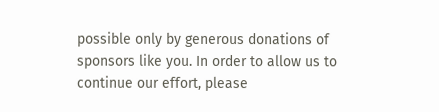possible only by generous donations of sponsors like you. In order to allow us to continue our effort, please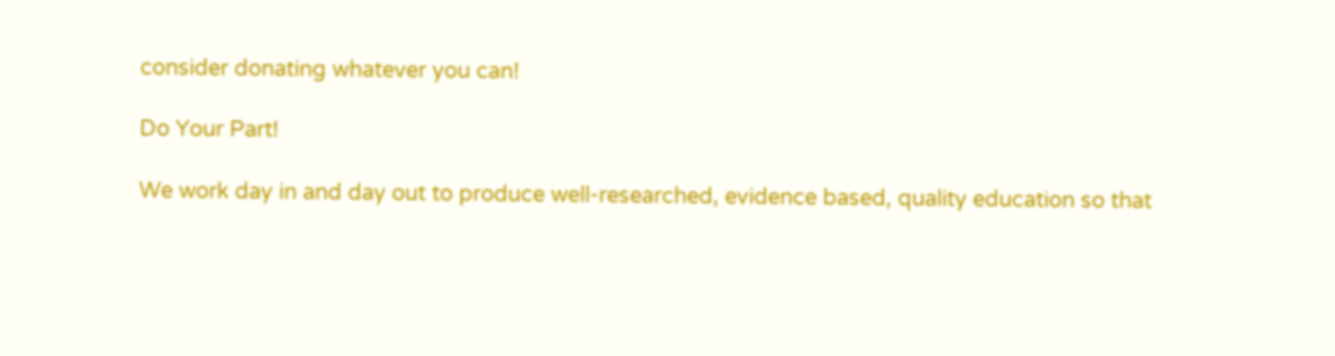consider donating whatever you can!

Do Your Part!

We work day in and day out to produce well-researched, evidence based, quality education so that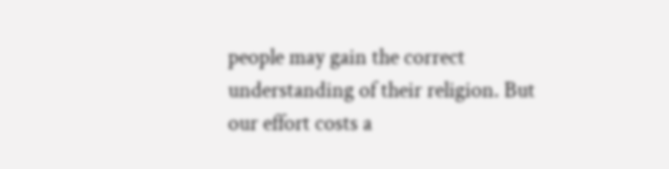people may gain the correct understanding of their religion. But our effort costs a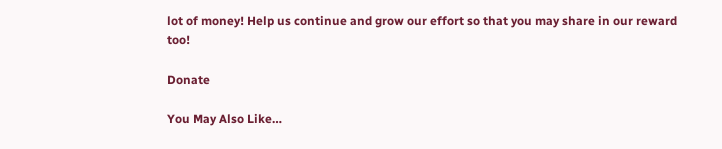lot of money! Help us continue and grow our effort so that you may share in our reward too!

Donate

You May Also Like…